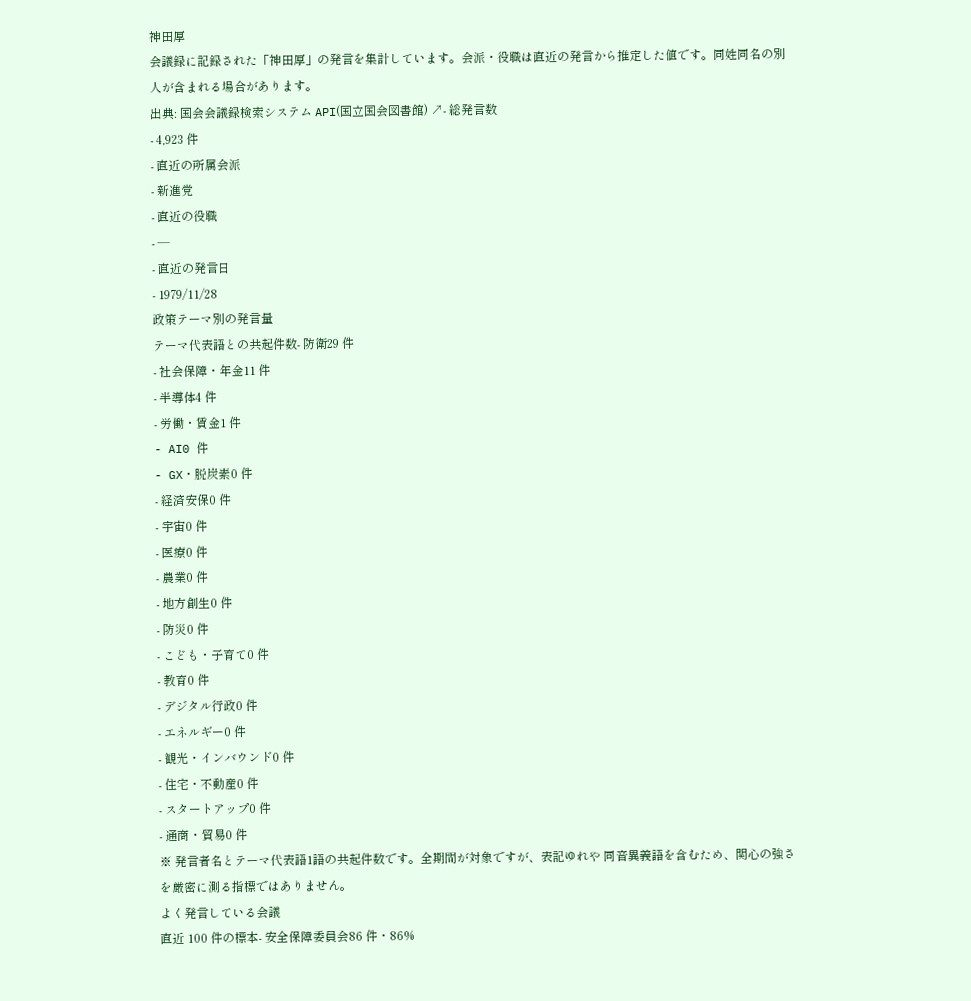神田厚
会議録に記録された「神田厚」の発言を集計しています。会派・役職は直近の発言から推定した値です。同姓同名の別人が含まれる場合があります。
出典: 国会会議録検索システム API(国立国会図書館) ↗- 総発言数
- 4,923 件
- 直近の所属会派
- 新進党
- 直近の役職
- —
- 直近の発言日
- 1979/11/28
政策テーマ別の発言量
テーマ代表語との共起件数- 防衛29 件
- 社会保障・年金11 件
- 半導体4 件
- 労働・賃金1 件
- AI0 件
- GX・脱炭素0 件
- 経済安保0 件
- 宇宙0 件
- 医療0 件
- 農業0 件
- 地方創生0 件
- 防災0 件
- こども・子育て0 件
- 教育0 件
- デジタル行政0 件
- エネルギー0 件
- 観光・インバウンド0 件
- 住宅・不動産0 件
- スタートアップ0 件
- 通商・貿易0 件
※ 発言者名とテーマ代表語1語の共起件数です。全期間が対象ですが、表記ゆれや 同音異義語を含むため、関心の強さを厳密に測る指標ではありません。
よく発言している会議
直近 100 件の標本- 安全保障委員会86 件・86%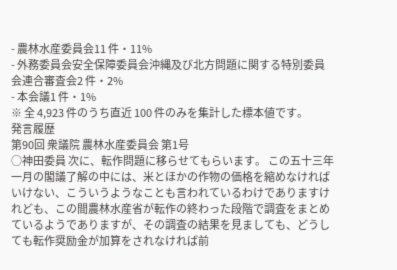- 農林水産委員会11 件・11%
- 外務委員会安全保障委員会沖縄及び北方問題に関する特別委員会連合審査会2 件・2%
- 本会議1 件・1%
※ 全 4,923 件のうち直近 100 件のみを集計した標本値です。
発言履歴
第90回 衆議院 農林水産委員会 第1号
○神田委員 次に、転作問題に移らせてもらいます。 この五十三年一月の閣議了解の中には、米とほかの作物の価格を縮めなければいけない、こういうようなことも言われているわけでありますけれども、この間農林水産省が転作の終わった段階で調査をまとめているようでありますが、その調査の結果を見ましても、どうしても転作奨励金が加算をされなければ前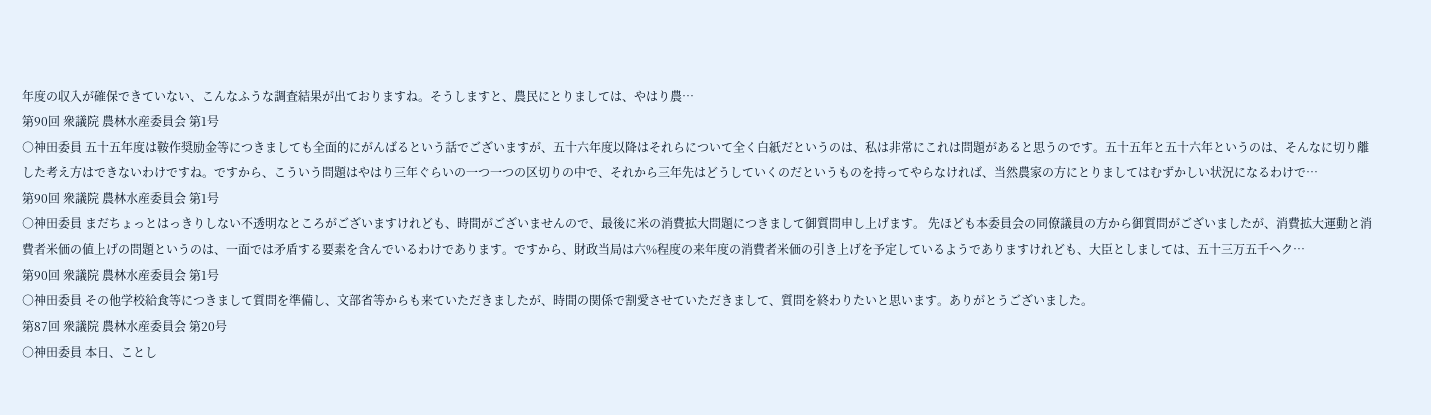年度の収入が確保できていない、こんなふうな調査結果が出ておりますね。そうしますと、農民にとりましては、やはり農…
第90回 衆議院 農林水産委員会 第1号
○神田委員 五十五年度は鞍作奨励金等につきましても全面的にがんばるという話でございますが、五十六年度以降はそれらについて全く白紙だというのは、私は非常にこれは問題があると思うのです。五十五年と五十六年というのは、そんなに切り離した考え方はできないわけですね。ですから、こういう問題はやはり三年ぐらいの一つ一つの区切りの中で、それから三年先はどうしていくのだというものを持ってやらなければ、当然農家の方にとりましてはむずかしい状況になるわけで…
第90回 衆議院 農林水産委員会 第1号
○神田委員 まだちょっとはっきりしない不透明なところがございますけれども、時間がございませんので、最後に米の消費拡大問題につきまして御質問申し上げます。 先ほども本委員会の同僚議員の方から御質問がございましたが、消費拡大運動と消費者米価の値上げの問題というのは、一面では矛盾する要素を含んでいるわけであります。ですから、財政当局は六%程度の来年度の消費者米価の引き上げを予定しているようでありますけれども、大臣としましては、五十三万五千ヘク…
第90回 衆議院 農林水産委員会 第1号
○神田委員 その他学校給食等につきまして質問を準備し、文部省等からも来ていただきましたが、時間の関係で割愛させていただきまして、質問を終わりたいと思います。ありがとうございました。
第87回 衆議院 農林水産委員会 第20号
○神田委員 本日、ことし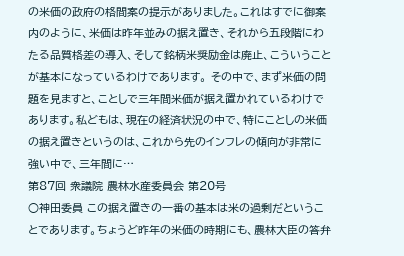の米価の政府の格間案の提示がありました。これはすでに御案内のように、米価は昨年並みの据え置き、それから五段階にわたる品質格差の導入、そして銘柄米奨励金は廃止、こういうことが基本になっているわけであります。 その中で、まず米価の問題を見ますと、ことしで三年間米価が据え置かれているわけであります。私どもは、現在の経済状況の中で、特にことしの米価の据え置きというのは、これから先のインフレの傾向が非常に強い中で、三年間に…
第87回 衆議院 農林水産委員会 第20号
○神田委員 この据え置きの一番の基本は米の過剰だということであります。ちょうど昨年の米価の時期にも、農林大臣の答弁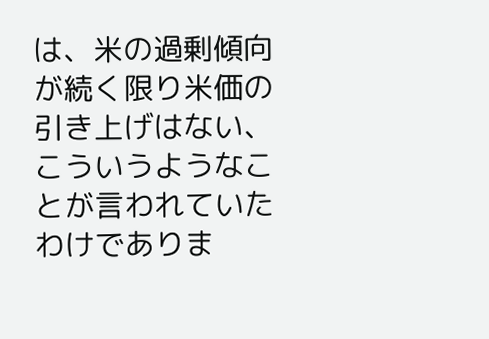は、米の過剰傾向が続く限り米価の引き上げはない、こういうようなことが言われていたわけでありま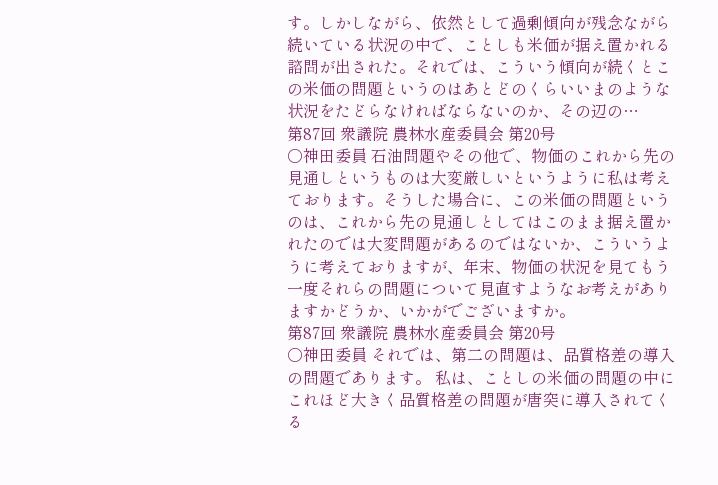す。しかしながら、依然として過剰傾向が残念ながら続いている状況の中で、ことしも米価が据え置かれる諮問が出された。それでは、こういう傾向が続くとこの米価の問題というのはあとどのくらいいまのような状況をたどらなければならないのか、その辺の…
第87回 衆議院 農林水産委員会 第20号
○神田委員 石油問題やその他で、物価のこれから先の見通しというものは大変厳しいというように私は考えております。そうした場合に、この米価の問題というのは、これから先の見通しとしてはこのまま据え置かれたのでは大変問題があるのではないか、こういうように考えておりますが、年末、物価の状況を見てもう一度それらの問題について見直すようなお考えがありますかどうか、いかがでございますか。
第87回 衆議院 農林水産委員会 第20号
○神田委員 それでは、第二の問題は、品質格差の導入の問題であります。 私は、ことしの米価の問題の中にこれほど大きく品質格差の問題が唐突に導入されてくる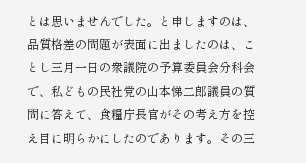とは思いませんでした。と申しますのは、品質格差の問題が表面に出ましたのは、ことし三月一日の衆議院の予算委員会分科会で、私どもの民社党の山本悌二郎議員の質問に答えて、食糧庁長官がその考え方を控え目に明らかにしたのであります。その三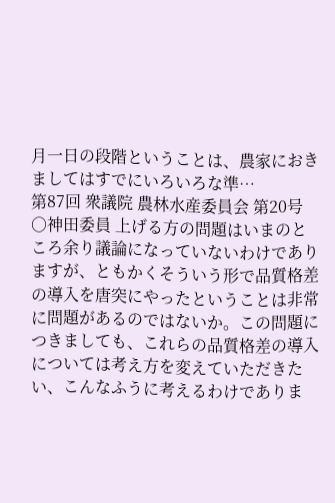月一日の段階ということは、農家におきましてはすでにいろいろな準…
第87回 衆議院 農林水産委員会 第20号
○神田委員 上げる方の問題はいまのところ余り議論になっていないわけでありますが、ともかくそういう形で品質格差の導入を唐突にやったということは非常に問題があるのではないか。この問題につきましても、これらの品質格差の導入については考え方を変えていただきたい、こんなふうに考えるわけでありま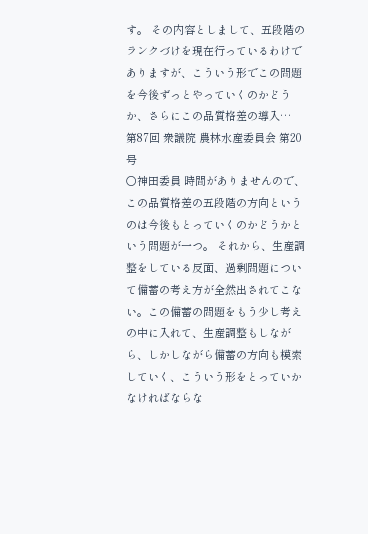す。 その内容としまして、五段階のランクづけを現在行っているわけでありますが、こういう形でこの問題を今後ずっとやっていくのかどうか、さらにこの品質格差の導入…
第87回 衆議院 農林水産委員会 第20号
○神田委員 時間がありませんので、この品質格差の五段階の方向というのは今後もとっていくのかどうかという問題が一つ。 それから、生産調整をしている反面、過剰問題について備蓄の考え方が全然出されてこない。この備蓄の問題をもう少し考えの中に入れて、生産調整もしながら、しかしながら備蓄の方向も模索していく、こういう形をとっていかなければならな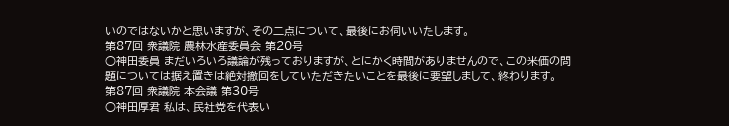いのではないかと思いますが、その二点について、最後にお伺いいたします。
第87回 衆議院 農林水産委員会 第20号
○神田委員 まだいろいろ議論が残っておりますが、とにかく時間がありませんので、この米価の問題については据え置きは絶対撤回をしていただきたいことを最後に要望しまして、終わります。
第87回 衆議院 本会議 第30号
○神田厚君 私は、民社党を代表い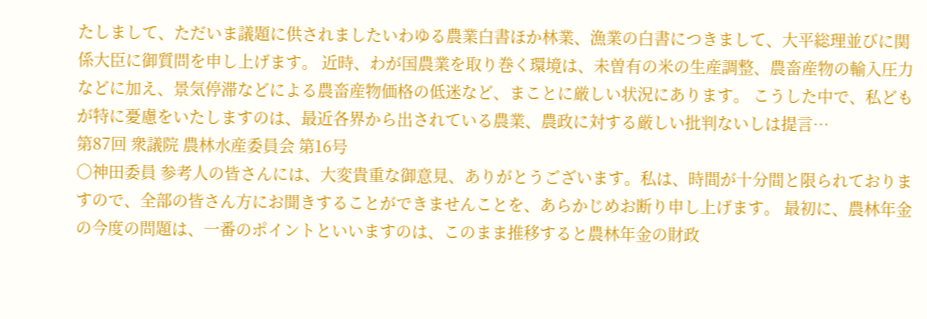たしまして、ただいま議題に供されましたいわゆる農業白書ほか林業、漁業の白書につきまして、大平総理並びに関係大臣に御質問を申し上げます。 近時、わが国農業を取り巻く環境は、未曽有の米の生産調整、農畜産物の輸入圧力などに加え、景気停滞などによる農畜産物価格の低迷など、まことに厳しい状況にあります。 こうした中で、私どもが特に憂慮をいたしますのは、最近各界から出されている農業、農政に対する厳しい批判ないしは提言…
第87回 衆議院 農林水産委員会 第16号
○神田委員 参考人の皆さんには、大変貴重な御意見、ありがとうございます。私は、時間が十分間と限られておりますので、全部の皆さん方にお聞きすることができませんことを、あらかじめお断り申し上げます。 最初に、農林年金の今度の問題は、一番のポイントといいますのは、このまま推移すると農林年金の財政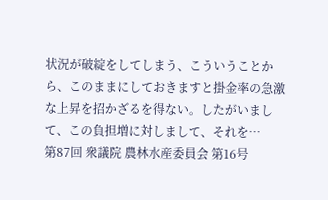状況が破綻をしてしまう、こういうことから、このままにしておきますと掛金率の急激な上昇を招かざるを得ない。したがいまして、この負担増に対しまして、それを…
第87回 衆議院 農林水産委員会 第16号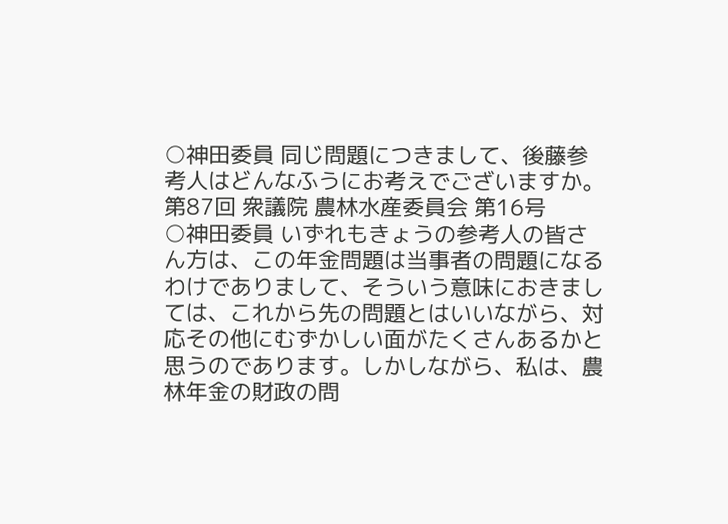○神田委員 同じ問題につきまして、後藤参考人はどんなふうにお考えでございますか。
第87回 衆議院 農林水産委員会 第16号
○神田委員 いずれもきょうの参考人の皆さん方は、この年金問題は当事者の問題になるわけでありまして、そういう意味におきましては、これから先の問題とはいいながら、対応その他にむずかしい面がたくさんあるかと思うのであります。しかしながら、私は、農林年金の財政の問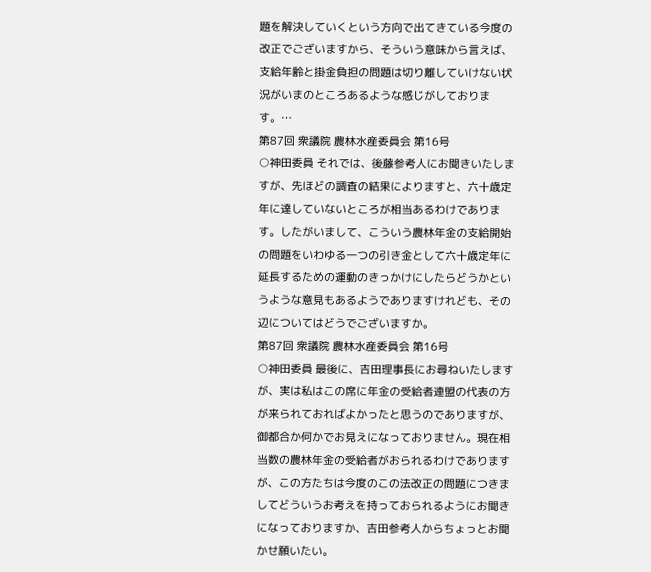題を解決していくという方向で出てきている今度の改正でございますから、そういう意味から言えば、支給年齢と掛金負担の問題は切り離していけない状況がいまのところあるような感じがしております。…
第87回 衆議院 農林水産委員会 第16号
○神田委員 それでは、後藤参考人にお聞きいたしますが、先ほどの調査の結果によりますと、六十歳定年に達していないところが相当あるわけであります。したがいまして、こういう農林年金の支給開始の問題をいわゆる一つの引き金として六十歳定年に延長するための運動のきっかけにしたらどうかというような意見もあるようでありますけれども、その辺についてはどうでございますか。
第87回 衆議院 農林水産委員会 第16号
○神田委員 最後に、吉田理事長にお尋ねいたしますが、実は私はこの席に年金の受給者連盟の代表の方が来られておればよかったと思うのでありますが、御都合か何かでお見えになっておりません。現在相当数の農林年金の受給者がおられるわけでありますが、この方たちは今度のこの法改正の問題につきましてどういうお考えを持っておられるようにお聞きになっておりますか、吉田参考人からちょっとお聞かせ願いたい。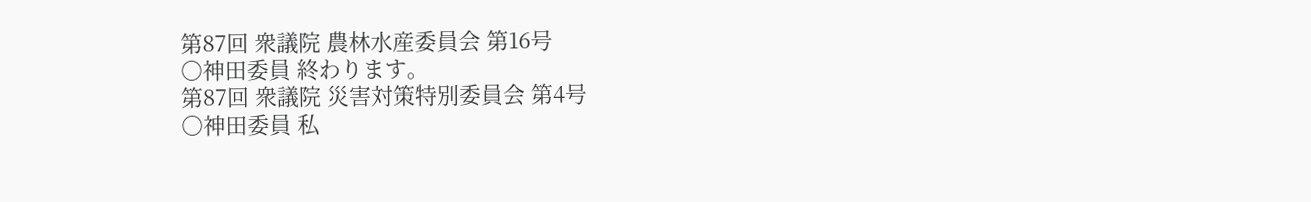第87回 衆議院 農林水産委員会 第16号
○神田委員 終わります。
第87回 衆議院 災害対策特別委員会 第4号
○神田委員 私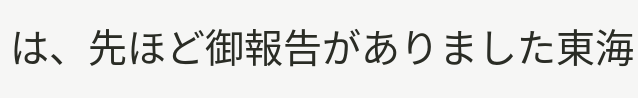は、先ほど御報告がありました東海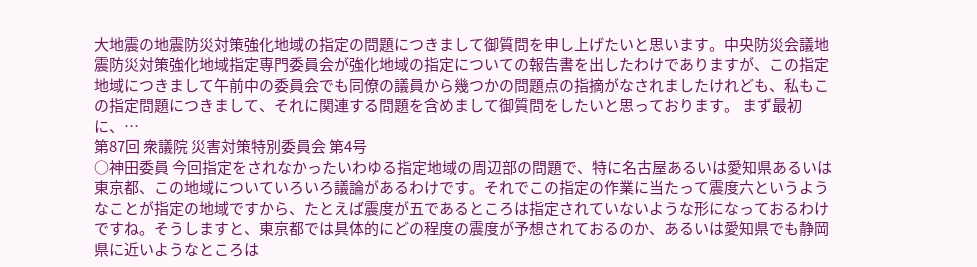大地震の地震防災対策強化地域の指定の問題につきまして御質問を申し上げたいと思います。中央防災会議地震防災対策強化地域指定専門委員会が強化地域の指定についての報告書を出したわけでありますが、この指定地域につきまして午前中の委員会でも同僚の議員から幾つかの問題点の指摘がなされましたけれども、私もこの指定問題につきまして、それに関連する問題を含めまして御質問をしたいと思っております。 まず最初に、…
第87回 衆議院 災害対策特別委員会 第4号
○神田委員 今回指定をされなかったいわゆる指定地域の周辺部の問題で、特に名古屋あるいは愛知県あるいは東京都、この地域についていろいろ議論があるわけです。それでこの指定の作業に当たって震度六というようなことが指定の地域ですから、たとえば震度が五であるところは指定されていないような形になっておるわけですね。そうしますと、東京都では具体的にどの程度の震度が予想されておるのか、あるいは愛知県でも静岡県に近いようなところは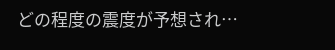どの程度の震度が予想され…